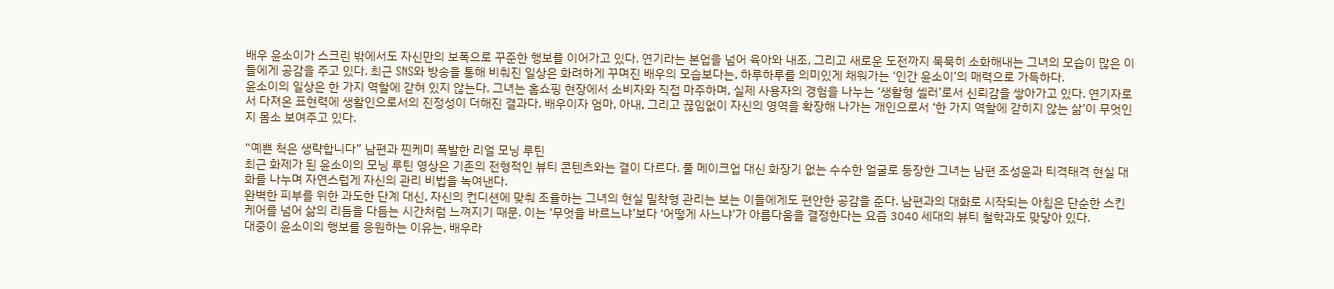배우 윤소이가 스크린 밖에서도 자신만의 보폭으로 꾸준한 행보를 이어가고 있다. 연기라는 본업을 넘어 육아와 내조, 그리고 새로운 도전까지 묵묵히 소화해내는 그녀의 모습이 많은 이들에게 공감을 주고 있다. 최근 SNS와 방송을 통해 비춰진 일상은 화려하게 꾸며진 배우의 모습보다는, 하루하루를 의미있게 채워가는 ‘인간 윤소이’의 매력으로 가득하다.
윤소이의 일상은 한 가지 역할에 갇혀 있지 않는다. 그녀는 홈쇼핑 현장에서 소비자와 직접 마주하며, 실제 사용자의 경험을 나누는 ‘생활형 셀러’로서 신뢰감을 쌓아가고 있다. 연기자로서 다져온 표현력에 생활인으로서의 진정성이 더해진 결과다. 배우이자 엄마, 아내, 그리고 끊임없이 자신의 영역을 확장해 나가는 개인으로서 ‘한 가지 역할에 갇히지 않는 삶’이 무엇인지 몸소 보여주고 있다.

“예쁜 척은 생략합니다” 남편과 찐케미 폭발한 리얼 모닝 루틴
최근 화제가 된 윤소이의 모닝 루틴 영상은 기존의 전형적인 뷰티 콘텐츠와는 결이 다르다. 풀 메이크업 대신 화장기 없는 수수한 얼굴로 등장한 그녀는 남편 조성윤과 티격태격 현실 대화를 나누며 자연스럽게 자신의 관리 비법을 녹여낸다.
완벽한 피부를 위한 과도한 단계 대신, 자신의 컨디션에 맞춰 조율하는 그녀의 현실 밀착형 관리는 보는 이들에게도 편안한 공감을 준다. 남편과의 대화로 시작되는 아침은 단순한 스킨케어를 넘어 삶의 리듬을 다듬는 시간처럼 느껴지기 때문. 이는 ‘무엇을 바르느냐’보다 ‘어떻게 사느냐’가 아름다움을 결정한다는 요즘 3040 세대의 뷰티 철학과도 맞닿아 있다.
대중이 윤소이의 행보를 응원하는 이유는, 배우라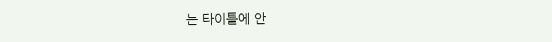는 타이틀에 안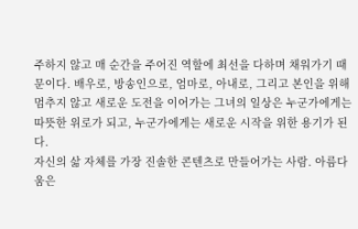주하지 않고 매 순간을 주어진 역할에 최선을 다하며 채워가기 때문이다. 배우로, 방송인으로, 엄마로, 아내로, 그리고 본인을 위해 멈추지 않고 새로운 도전을 이어가는 그녀의 일상은 누군가에게는 따뜻한 위로가 되고, 누군가에게는 새로운 시작을 위한 용기가 된다.
자신의 삶 자체를 가장 진솔한 콘텐츠로 만들어가는 사람. 아름다움은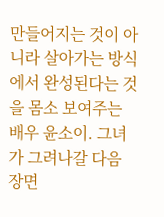만들어지는 것이 아니라 살아가는 방식에서 완성된다는 것을 몸소 보여주는 배우 윤소이. 그녀가 그려나갈 다음 장면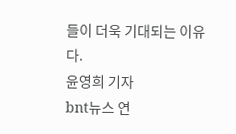들이 더욱 기대되는 이유다.
윤영희 기자
bnt뉴스 연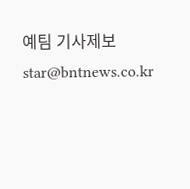예팀 기사제보 star@bntnews.co.kr